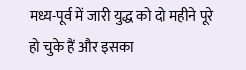मध्य-पूर्व में जारी युद्ध को दो महीने पूरे हो चुके हैं और इसका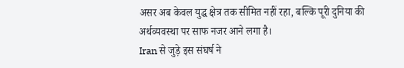असर अब केवल युद्ध क्षेत्र तक सीमित नहीं रहा, बल्कि पूरी दुनिया की अर्थव्यवस्था पर साफ नजर आने लगा है।
Iran से जुड़े इस संघर्ष ने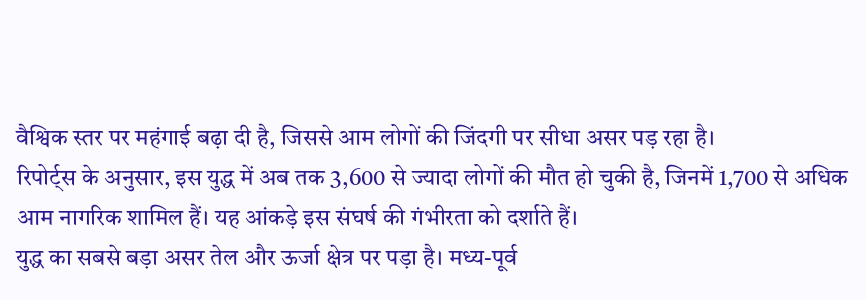वैश्विक स्तर पर महंगाई बढ़ा दी है, जिससे आम लोगों की जिंदगी पर सीधा असर पड़ रहा है।
रिपोर्ट्स के अनुसार, इस युद्ध में अब तक 3,600 से ज्यादा लोगों की मौत हो चुकी है, जिनमें 1,700 से अधिक आम नागरिक शामिल हैं। यह आंकड़े इस संघर्ष की गंभीरता को दर्शाते हैं।
युद्ध का सबसे बड़ा असर तेल और ऊर्जा क्षेत्र पर पड़ा है। मध्य-पूर्व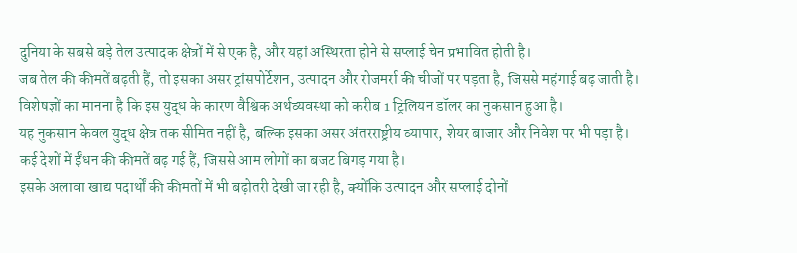दुनिया के सबसे बड़े तेल उत्पादक क्षेत्रों में से एक है, और यहां अस्थिरता होने से सप्लाई चेन प्रभावित होती है।
जब तेल की कीमतें बढ़ती हैं, तो इसका असर ट्रांसपोर्टेशन, उत्पादन और रोजमर्रा की चीजों पर पड़ता है, जिससे महंगाई बढ़ जाती है।
विशेषज्ञों का मानना है कि इस युद्ध के कारण वैश्विक अर्थव्यवस्था को करीब 1 ट्रिलियन डॉलर का नुकसान हुआ है।
यह नुकसान केवल युद्ध क्षेत्र तक सीमित नहीं है, बल्कि इसका असर अंतरराष्ट्रीय व्यापार, शेयर बाजार और निवेश पर भी पड़ा है।
कई देशों में ईंधन की कीमतें बढ़ गई हैं, जिससे आम लोगों का बजट बिगड़ गया है।
इसके अलावा खाद्य पदार्थों की कीमतों में भी बढ़ोतरी देखी जा रही है, क्योंकि उत्पादन और सप्लाई दोनों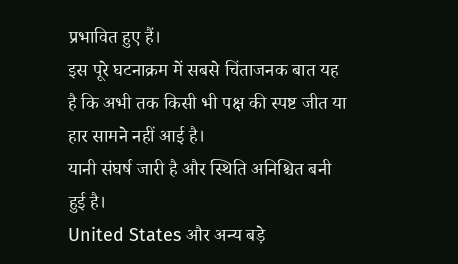प्रभावित हुए हैं।
इस पूरे घटनाक्रम में सबसे चिंताजनक बात यह है कि अभी तक किसी भी पक्ष की स्पष्ट जीत या हार सामने नहीं आई है।
यानी संघर्ष जारी है और स्थिति अनिश्चित बनी हुई है।
United States और अन्य बड़े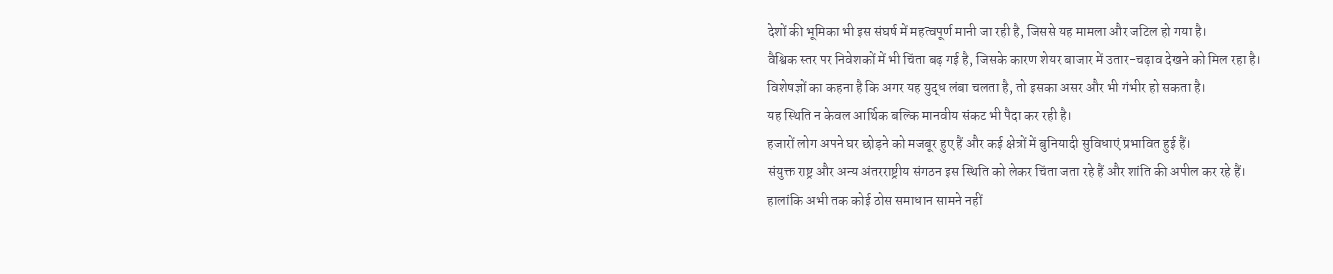देशों की भूमिका भी इस संघर्ष में महत्वपूर्ण मानी जा रही है, जिससे यह मामला और जटिल हो गया है।
वैश्विक स्तर पर निवेशकों में भी चिंता बढ़ गई है, जिसके कारण शेयर बाजार में उतार-चढ़ाव देखने को मिल रहा है।
विशेषज्ञों का कहना है कि अगर यह युद्ध लंबा चलता है, तो इसका असर और भी गंभीर हो सकता है।
यह स्थिति न केवल आर्थिक बल्कि मानवीय संकट भी पैदा कर रही है।
हजारों लोग अपने घर छोड़ने को मजबूर हुए हैं और कई क्षेत्रों में बुनियादी सुविधाएं प्रभावित हुई हैं।
संयुक्त राष्ट्र और अन्य अंतरराष्ट्रीय संगठन इस स्थिति को लेकर चिंता जता रहे हैं और शांति की अपील कर रहे हैं।
हालांकि अभी तक कोई ठोस समाधान सामने नहीं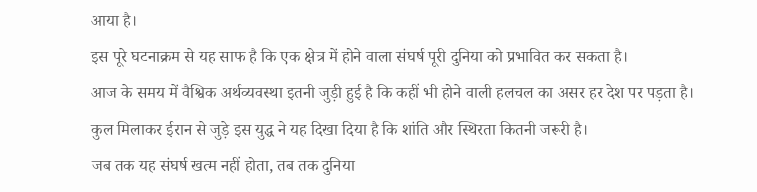आया है।
इस पूरे घटनाक्रम से यह साफ है कि एक क्षेत्र में होने वाला संघर्ष पूरी दुनिया को प्रभावित कर सकता है।
आज के समय में वैश्विक अर्थव्यवस्था इतनी जुड़ी हुई है कि कहीं भी होने वाली हलचल का असर हर देश पर पड़ता है।
कुल मिलाकर ईरान से जुड़े इस युद्ध ने यह दिखा दिया है कि शांति और स्थिरता कितनी जरूरी है।
जब तक यह संघर्ष खत्म नहीं होता, तब तक दुनिया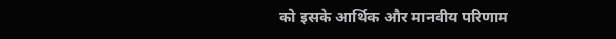को इसके आर्थिक और मानवीय परिणाम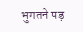भुगतने पड़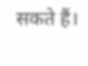सकते हैं।